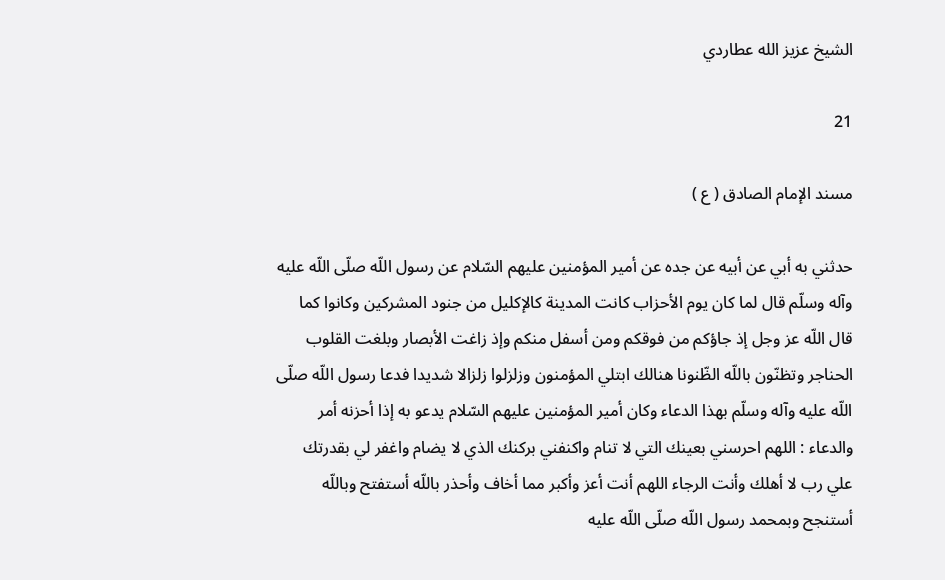الشيخ عزيز الله عطاردي

21

مسند الإمام الصادق ( ع )

حدثني به أبي عن أبيه عن جده عن أمير المؤمنين عليهم السّلام عن رسول اللّه صلّى اللّه عليه وآله وسلّم قال لما كان يوم الأحزاب كانت المدينة كالإكليل من جنود المشركين وكانوا كما قال اللّه عز وجل إذ جاؤكم من فوقكم ومن أسفل منكم وإذ زاغت الأبصار وبلغت القلوب الحناجر وتظنّون باللّه الظّنونا هنالك ابتلي المؤمنون وزلزلوا زلزالا شديدا فدعا رسول اللّه صلّى اللّه عليه وآله وسلّم بهذا الدعاء وكان أمير المؤمنين عليهم السّلام يدعو به إذا أحزنه أمر والدعاء : اللهم احرسني بعينك التي لا تنام واكنفني بركنك الذي لا يضام واغفر لي بقدرتك علي رب لا أهلك وأنت الرجاء اللهم أنت أعز وأكبر مما أخاف وأحذر باللّه أستفتح وباللّه أستنجح وبمحمد رسول اللّه صلّى اللّه عليه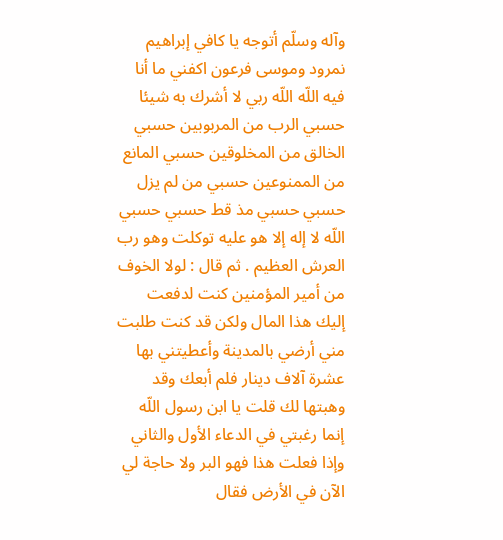وآله وسلّم أتوجه يا كافي إبراهيم نمرود وموسى فرعون اكفني ما أنا فيه اللّه اللّه ربي لا أشرك به شيئا حسبي الرب من المربوبين حسبي الخالق من المخلوقين حسبي المانع من الممنوعين حسبي من لم يزل حسبي حسبي مذ قط حسبي حسبي اللّه لا إله إلا هو عليه توكلت وهو رب العرش العظيم . ثم قال : لولا الخوف من أمير المؤمنين كنت لدفعت إليك هذا المال ولكن قد كنت طلبت مني أرضي بالمدينة وأعطيتني بها عشرة آلاف دينار فلم أبعك وقد وهبتها لك قلت يا ابن رسول اللّه إنما رغبتي في الدعاء الأول والثاني وإذا فعلت هذا فهو البر ولا حاجة لي الآن في الأرض فقال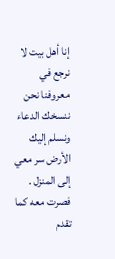إنا أهل بيت لا نرجع في معروفنا نحن ننسخك الدعاء ونسلم إليك الأرض سر معي إلى المنزل . فصرت معه كما تقدم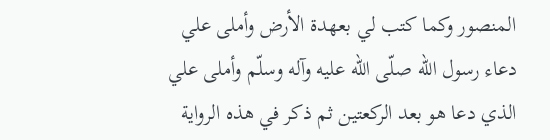المنصور وكما كتب لي بعهدة الأرض وأملى علي دعاء رسول اللّه صلّى اللّه عليه وآله وسلّم وأملى علي الذي دعا هو بعد الركعتين ثم ذكر في هذه الرواية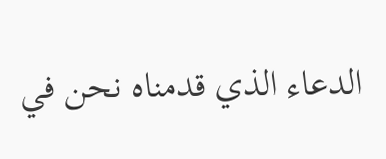الدعاء الذي قدمناه نحن في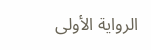الرواية الأولى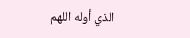الذي أوله اللهم